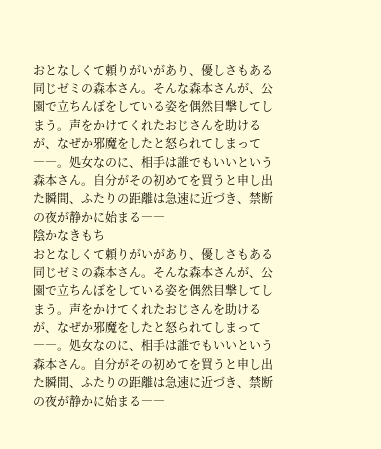おとなしくて頼りがいがあり、優しさもある同じゼミの森本さん。そんな森本さんが、公園で立ちんぼをしている姿を偶然目撃してしまう。声をかけてくれたおじさんを助けるが、なぜか邪魔をしたと怒られてしまって――。処女なのに、相手は誰でもいいという森本さん。自分がその初めてを買うと申し出た瞬間、ふたりの距離は急速に近づき、禁断の夜が静かに始まる――
陰かなきもち
おとなしくて頼りがいがあり、優しさもある同じゼミの森本さん。そんな森本さんが、公園で立ちんぼをしている姿を偶然目撃してしまう。声をかけてくれたおじさんを助けるが、なぜか邪魔をしたと怒られてしまって――。処女なのに、相手は誰でもいいという森本さん。自分がその初めてを買うと申し出た瞬間、ふたりの距離は急速に近づき、禁断の夜が静かに始まる――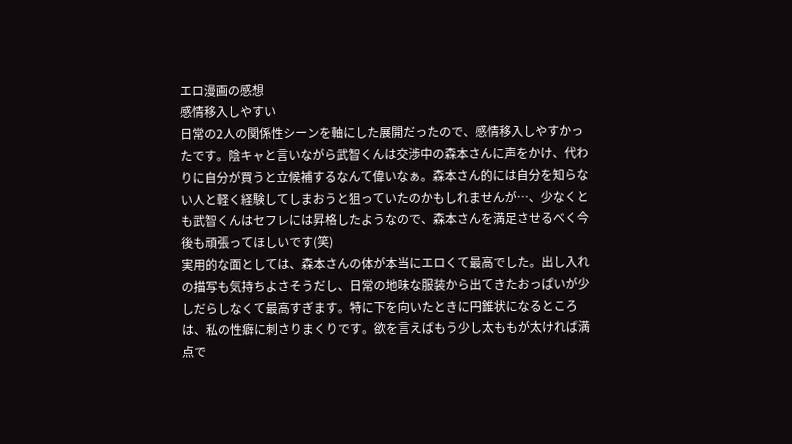エロ漫画の感想
感情移入しやすい
日常の2人の関係性シーンを軸にした展開だったので、感情移入しやすかったです。陰キャと言いながら武智くんは交渉中の森本さんに声をかけ、代わりに自分が買うと立候補するなんて偉いなぁ。森本さん的には自分を知らない人と軽く経験してしまおうと狙っていたのかもしれませんが…、少なくとも武智くんはセフレには昇格したようなので、森本さんを満足させるべく今後も頑張ってほしいです(笑)
実用的な面としては、森本さんの体が本当にエロくて最高でした。出し入れの描写も気持ちよさそうだし、日常の地味な服装から出てきたおっぱいが少しだらしなくて最高すぎます。特に下を向いたときに円錐状になるところは、私の性癖に刺さりまくりです。欲を言えばもう少し太ももが太ければ満点で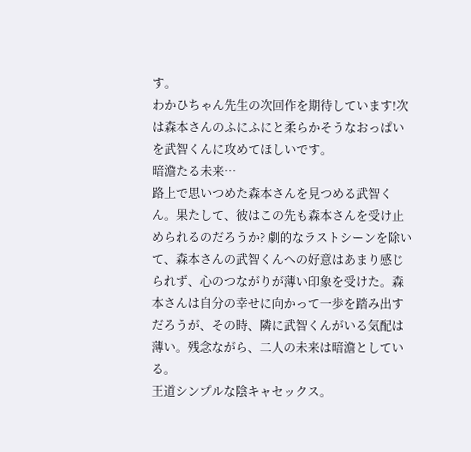す。
わかひちゃん先生の次回作を期待しています!次は森本さんのふにふにと柔らかそうなおっぱいを武智くんに攻めてほしいです。
暗澹たる未来…
路上で思いつめた森本さんを見つめる武智くん。果たして、彼はこの先も森本さんを受け止められるのだろうか? 劇的なラストシーンを除いて、森本さんの武智くんへの好意はあまり感じられず、心のつながりが薄い印象を受けた。森本さんは自分の幸せに向かって一歩を踏み出すだろうが、その時、隣に武智くんがいる気配は薄い。残念ながら、二人の未来は暗澹としている。
王道シンプルな陰キャセックス。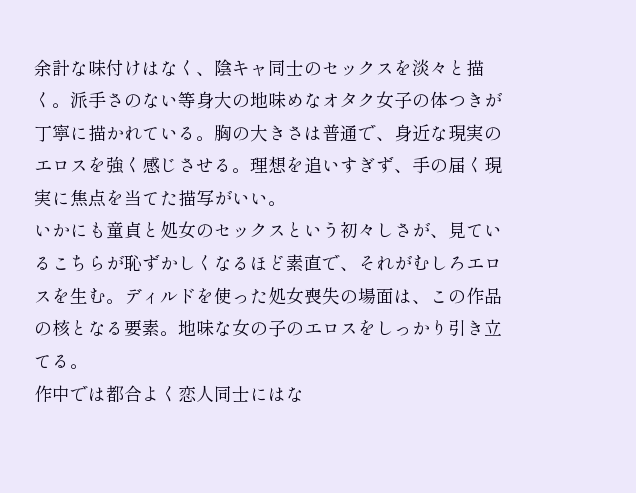余計な味付けはなく、陰キャ同士のセックスを淡々と描く。派手さのない等身大の地味めなオタク女子の体つきが丁寧に描かれている。胸の大きさは普通で、身近な現実のエロスを強く感じさせる。理想を追いすぎず、手の届く現実に焦点を当てた描写がいい。
いかにも童貞と処女のセックスという初々しさが、見ているこちらが恥ずかしくなるほど素直で、それがむしろエロスを生む。ディルドを使った処女喪失の場面は、この作品の核となる要素。地味な女の子のエロスをしっかり引き立てる。
作中では都合よく恋人同士にはな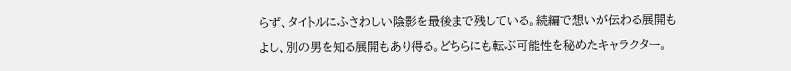らず、タイトルにふさわしい陰影を最後まで残している。続編で想いが伝わる展開もよし、別の男を知る展開もあり得る。どちらにも転ぶ可能性を秘めたキャラクター。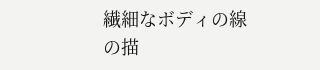繊細なボディの線の描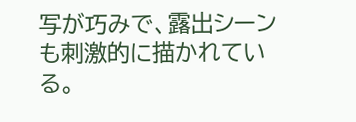写が巧みで、露出シーンも刺激的に描かれている。